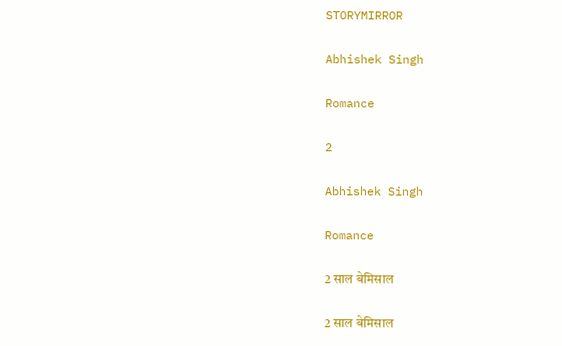STORYMIRROR

Abhishek Singh

Romance

2

Abhishek Singh

Romance

2 साल बेमिसाल

2 साल बेमिसाल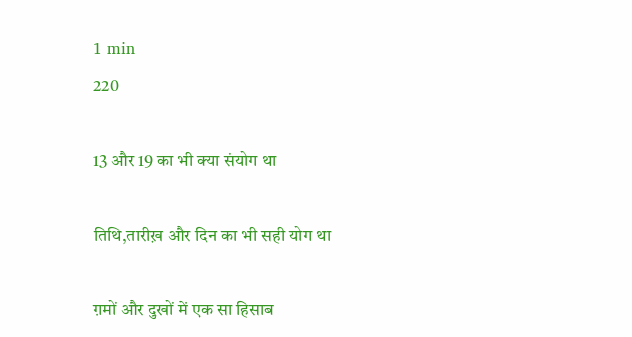1 min
220

13 और 19 का भी क्या संयोग था

तिथि,तारीख़ और दिन का भी सही योग था

ग़मों और दुखों में एक सा हिसाब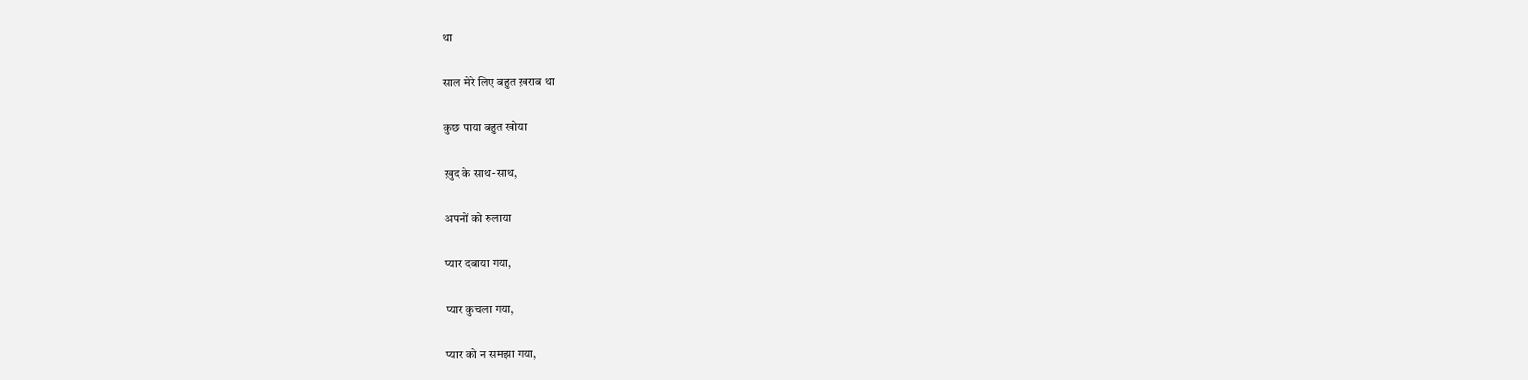था

साल मेरे लिए बहुत ख़राब था

कुछ पाया बहुत खोया

ख़ुद के साथ-साथ,

अपनों को रुलाया

प्यार दबाया गया,

प्यार कुचला गया,

प्यार को न समझा गया,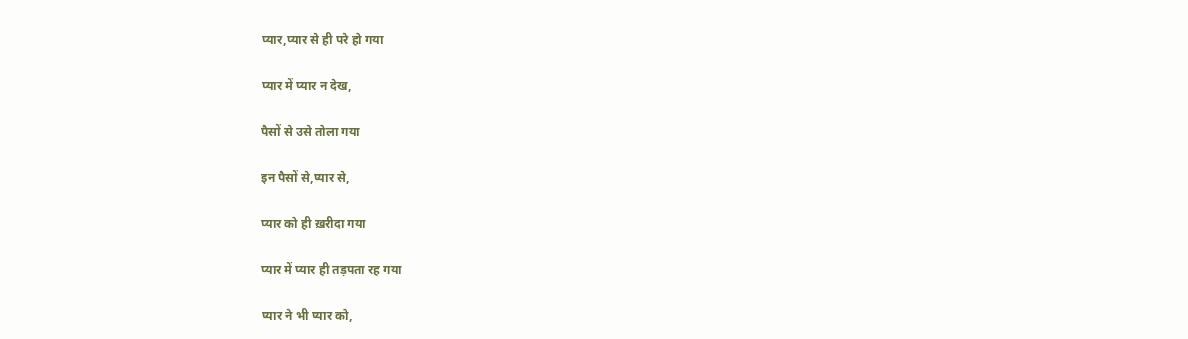प्यार,प्यार से ही परे हो गया

प्यार में प्यार न देख,

पैसों से उसे तोला गया

इन पैसों से,प्यार से,

प्यार को ही ख़रीदा गया

प्यार में प्यार ही तड़पता रह गया

प्यार ने भी प्यार को,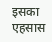इसका एहसास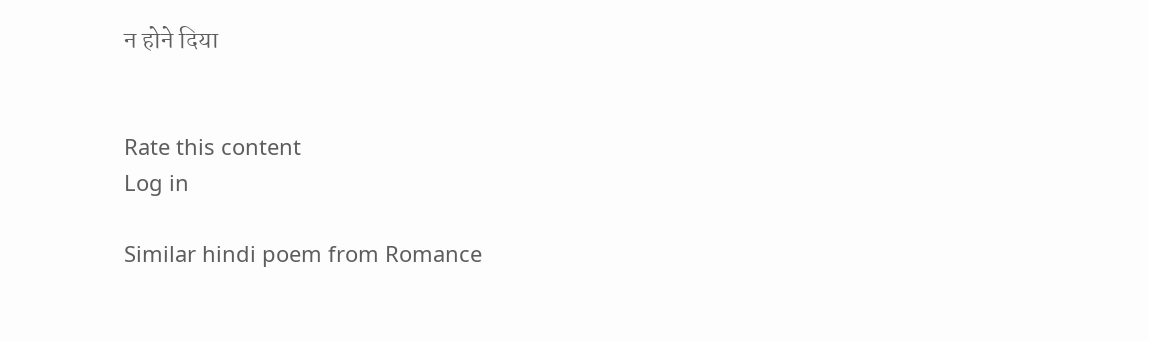न होने दिया


Rate this content
Log in

Similar hindi poem from Romance